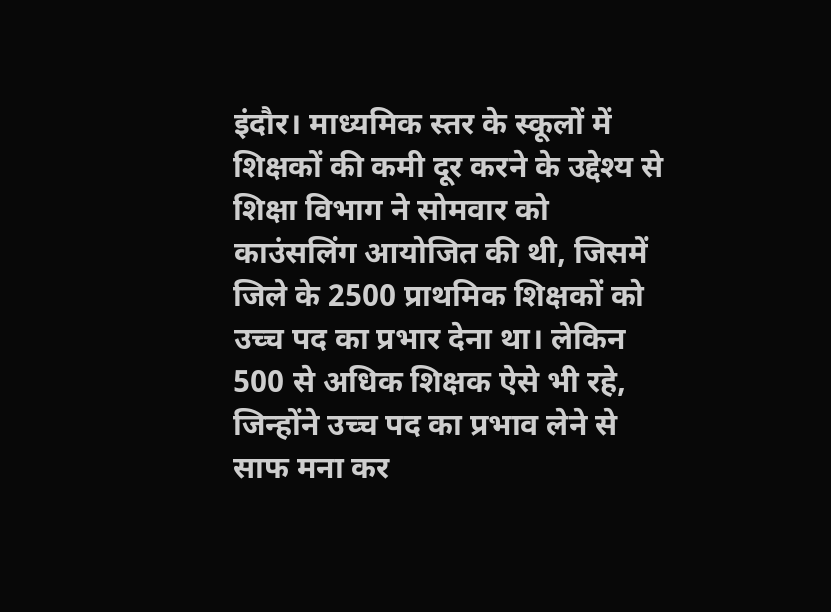इंदौर। माध्यमिक स्तर के स्कूलों में शिक्षकों की कमी दूर करने के उद्देश्य से शिक्षा विभाग ने सोमवार को काउंसलिंग आयोजित की थी, जिसमें जिले के 2500 प्राथमिक शिक्षकों को उच्च पद का प्रभार देना था। लेकिन 500 से अधिक शिक्षक ऐसे भी रहे, जिन्होंने उच्च पद का प्रभाव लेने से साफ मना कर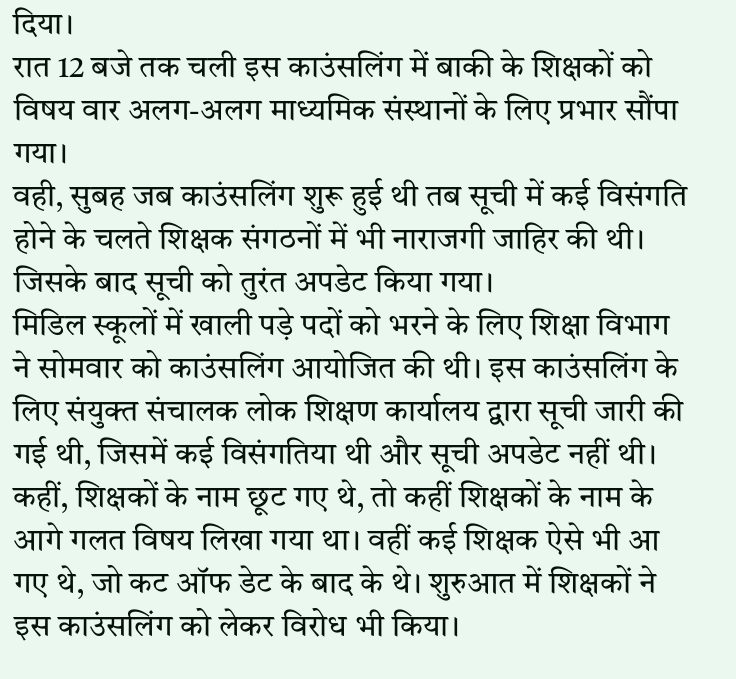दिया।
रात 12 बजे तक चली इस काउंसलिंग में बाकी के शिक्षकों को विषय वार अलग-अलग माध्यमिक संस्थानों के लिए प्रभार सौंपा गया।
वही, सुबह जब काउंसलिंग शुरू हुई थी तब सूची में कई विसंगति होने के चलते शिक्षक संगठनों में भी नाराजगी जाहिर की थी। जिसके बाद सूची को तुरंत अपडेट किया गया।
मिडिल स्कूलों में खाली पड़े पदों को भरने के लिए शिक्षा विभाग ने सोमवार को काउंसलिंग आयोजित की थी। इस काउंसलिंग के लिए संयुक्त संचालक लोक शिक्षण कार्यालय द्वारा सूची जारी की गई थी, जिसमें कई विसंगतिया थी और सूची अपडेट नहीं थी।
कहीं, शिक्षकों के नाम छूट गए थे, तो कहीं शिक्षकों के नाम के आगे गलत विषय लिखा गया था। वहीं कई शिक्षक ऐसे भी आ गए थे, जो कट ऑफ डेट के बाद के थे। शुरुआत में शिक्षकों ने इस काउंसलिंग को लेकर विरोध भी किया।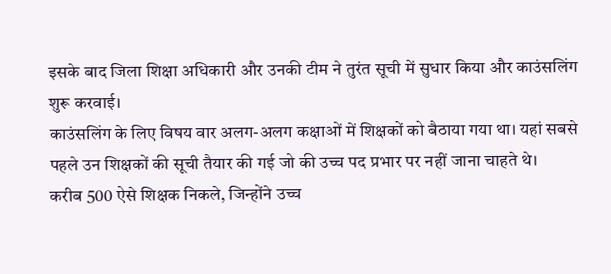इसके बाद जिला शिक्षा अधिकारी और उनकी टीम ने तुरंत सूची में सुधार किया और काउंसलिंग शुरू करवाई।
काउंसलिंग के लिए विषय वार अलग-अलग कक्षाओं में शिक्षकों को बैठाया गया था। यहां सबसे पहले उन शिक्षकों की सूची तैयार की गई जो की उच्च पद प्रभार पर नहीं जाना चाहते थे।
करीब 500 ऐसे शिक्षक निकले, जिन्होंने उच्च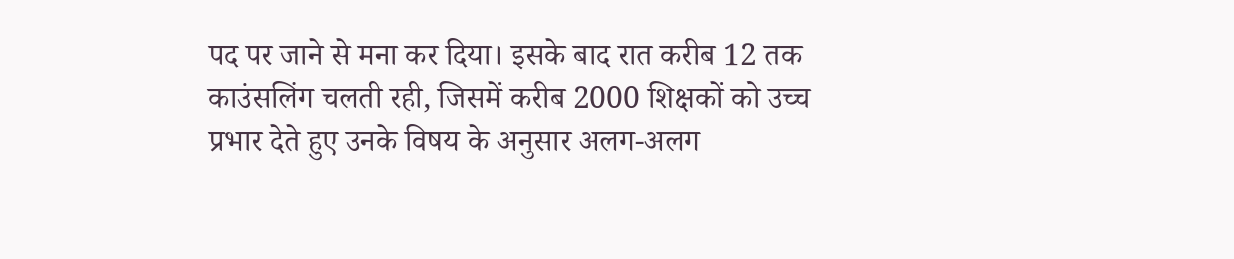पद पर जाने से मना कर दिया। इसके बाद रात करीब 12 तक काउंसलिंग चलती रही, जिसमें करीब 2000 शिक्षकों को उच्च प्रभार देते हुए उनके विषय के अनुसार अलग-अलग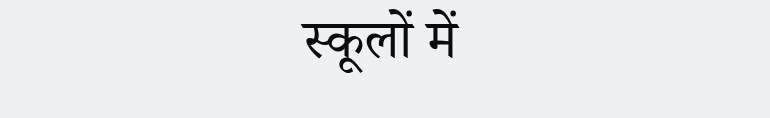स्कूलों में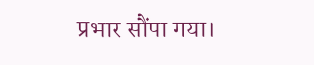प्रभार सौंपा गया।